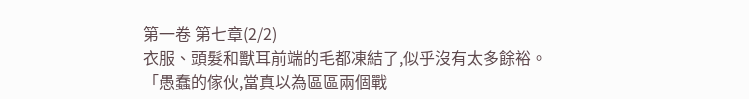第一卷 第七章(2/2)
衣服、頭髮和獸耳前端的毛都凍結了,似乎沒有太多餘裕。
「愚蠢的傢伙,當真以為區區兩個戰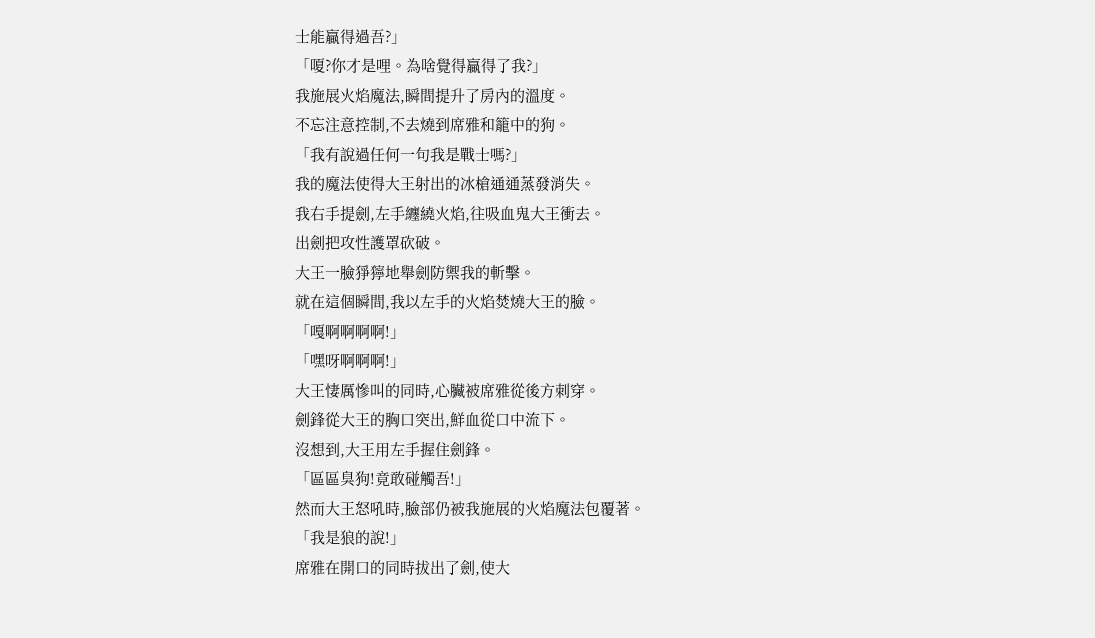士能贏得過吾?」
「嗄?你才是哩。為啥覺得贏得了我?」
我施展火焰魔法,瞬間提升了房內的溫度。
不忘注意控制,不去燒到席雅和籠中的狗。
「我有說過任何一句我是戰士嗎?」
我的魔法使得大王射出的冰槍通通蒸發消失。
我右手提劍,左手纏繞火焰,往吸血鬼大王衝去。
出劍把攻性護罩砍破。
大王一臉猙獰地舉劍防禦我的斬擊。
就在這個瞬間,我以左手的火焰焚燒大王的臉。
「嘎啊啊啊啊!」
「嘿呀啊啊啊!」
大王悽厲慘叫的同時,心臟被席雅從後方刺穿。
劍鋒從大王的胸口突出,鮮血從口中流下。
沒想到,大王用左手握住劍鋒。
「區區臭狗!竟敢碰觸吾!」
然而大王怒吼時,臉部仍被我施展的火焰魔法包覆著。
「我是狼的說!」
席雅在開口的同時拔出了劍,使大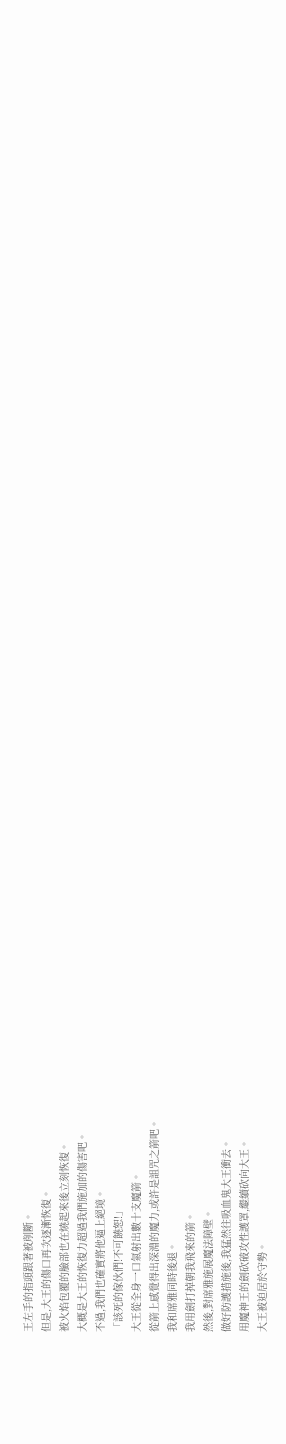王左手的指頭跟著被削斷。
但是,大王的傷口再次逐漸恢復。
被火焰包覆的臉部也在燒起來後立刻恢復。
大概是大王的恢復力超過我們施加的傷害吧。
不過,我們也確實將他逼上絕境。
「該死的傢伙們!不可饒恕!」
大王從全身一口氣射出數十支魔箭。
從箭上感覺得出深淵的魔力,或許是詛咒之箭吧。
我和席雅同時後退。
我用劍打掉朝我飛來的箭。
然後,對席雅施展魔法障壁。
做好防護措施後,我猛然往吸血鬼大王衝去。
用魔神王的劍砍破攻性護罩,繼續砍向大王。
大王被迫居於守勢。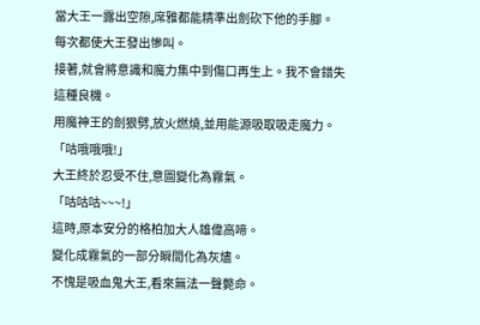當大王一露出空隙,席雅都能精準出劍砍下他的手腳。
每次都使大王發出慘叫。
接著,就會將意識和魔力集中到傷口再生上。我不會錯失這種良機。
用魔神王的劍狠劈,放火燃燒,並用能源吸取吸走魔力。
「咕哦哦哦!」
大王終於忍受不住,意圖變化為霧氣。
「咕咕咕~~~!」
這時,原本安分的格柏加大人雄偉高啼。
變化成霧氣的一部分瞬間化為灰燼。
不愧是吸血鬼大王,看來無法一聲斃命。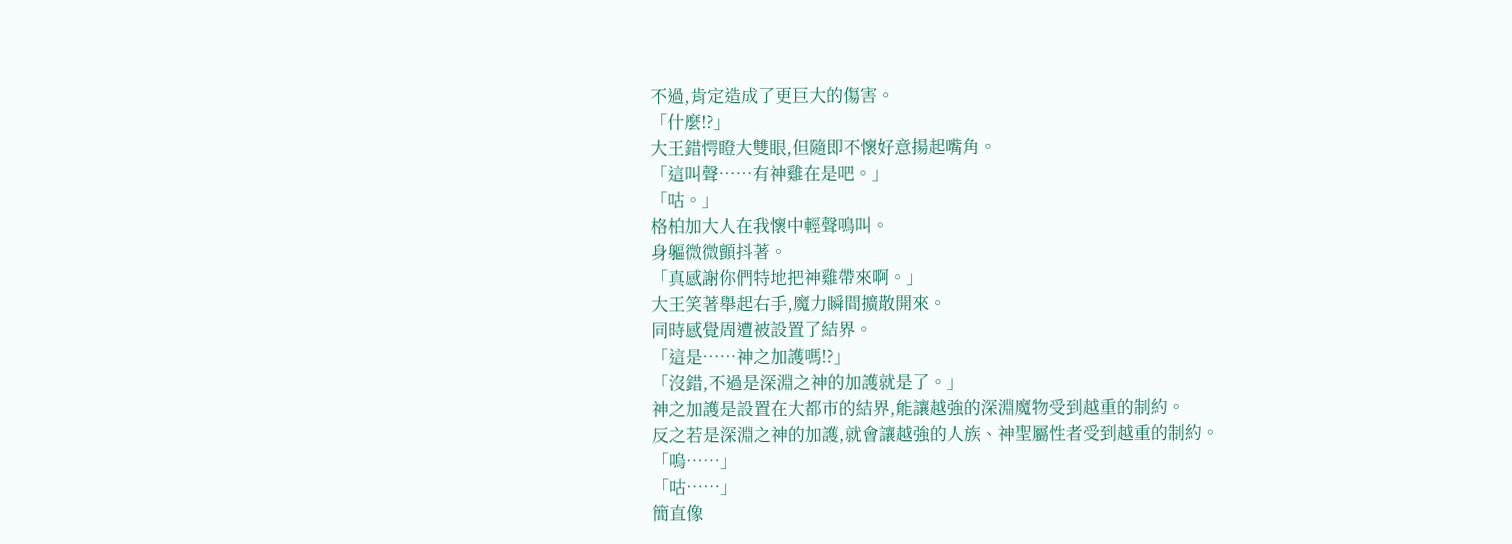不過,肯定造成了更巨大的傷害。
「什麼!?」
大王錯愕瞪大雙眼,但隨即不懷好意揚起嘴角。
「這叫聲……有神雞在是吧。」
「咕。」
格柏加大人在我懷中輕聲鳴叫。
身軀微微顫抖著。
「真感謝你們特地把神雞帶來啊。」
大王笑著舉起右手,魔力瞬間擴散開來。
同時感覺周遭被設置了結界。
「這是……神之加護嗎!?」
「沒錯,不過是深淵之神的加護就是了。」
神之加護是設置在大都市的結界,能讓越強的深淵魔物受到越重的制約。
反之若是深淵之神的加護,就會讓越強的人族、神聖屬性者受到越重的制約。
「嗚……」
「咕……」
簡直像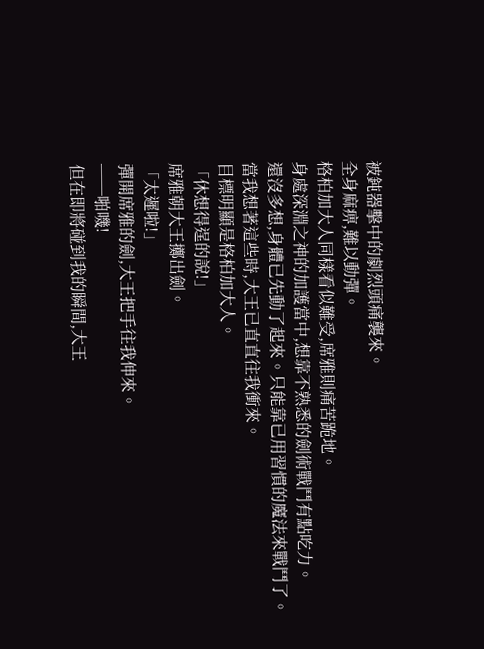被鈍器擊中的劇烈頭痛襲來。
全身麻痹,難以動彈。
格柏加大人同樣看似難受,席雅則痛苦跪地。
身處深淵之神的加護當中,想靠不熟悉的劍術戰鬥有點吃力。
還沒多想,身體已先動了起來。只能靠已用習慣的魔法來戰鬥了。
當我想著這些時,大王已直直往我衝來。
目標明顯是格柏加大人。
「休想得逞的說!」
席雅朝大王擲出劍。
「太遲啦!」
彈開席雅的劍,大王把手往我伸來。
──啪嘰!
但在即將碰到我的瞬間,大王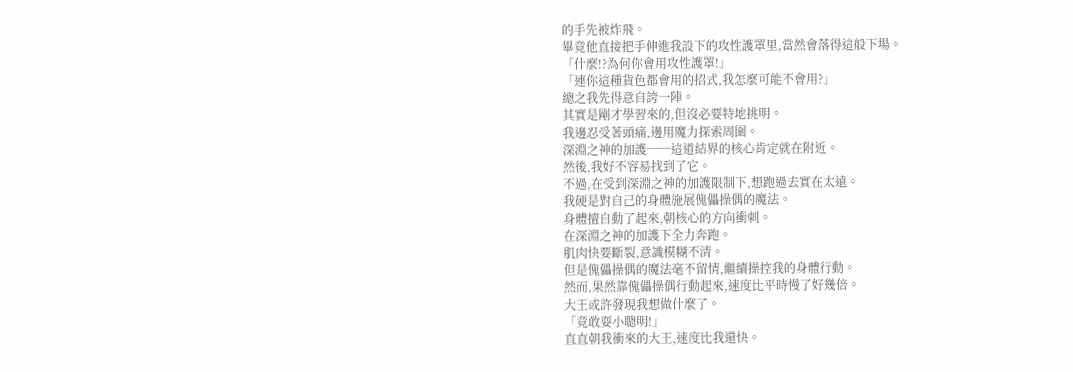的手先被炸飛。
畢竟他直接把手伸進我設下的攻性護罩里,當然會落得這般下場。
「什麼!?為何你會用攻性護罩!」
「連你這種貨色都會用的招式,我怎麼可能不會用?」
總之我先得意自誇一陣。
其實是剛才學習來的,但沒必要特地挑明。
我邊忍受著頭痛,邊用魔力探索周圍。
深淵之神的加護──這道結界的核心肯定就在附近。
然後,我好不容易找到了它。
不過,在受到深淵之神的加護限制下,想跑過去實在太遠。
我硬是對自己的身體施展傀儡操偶的魔法。
身體擅自動了起來,朝核心的方向衝刺。
在深淵之神的加護下全力奔跑。
肌肉快要斷裂,意識模糊不清。
但是傀儡操偶的魔法毫不留情,繼續操控我的身體行動。
然而,果然靠傀儡操偶行動起來,速度比平時慢了好幾倍。
大王或許發現我想做什麼了。
「竟敢耍小聰明!」
直直朝我衝來的大王,速度比我還快。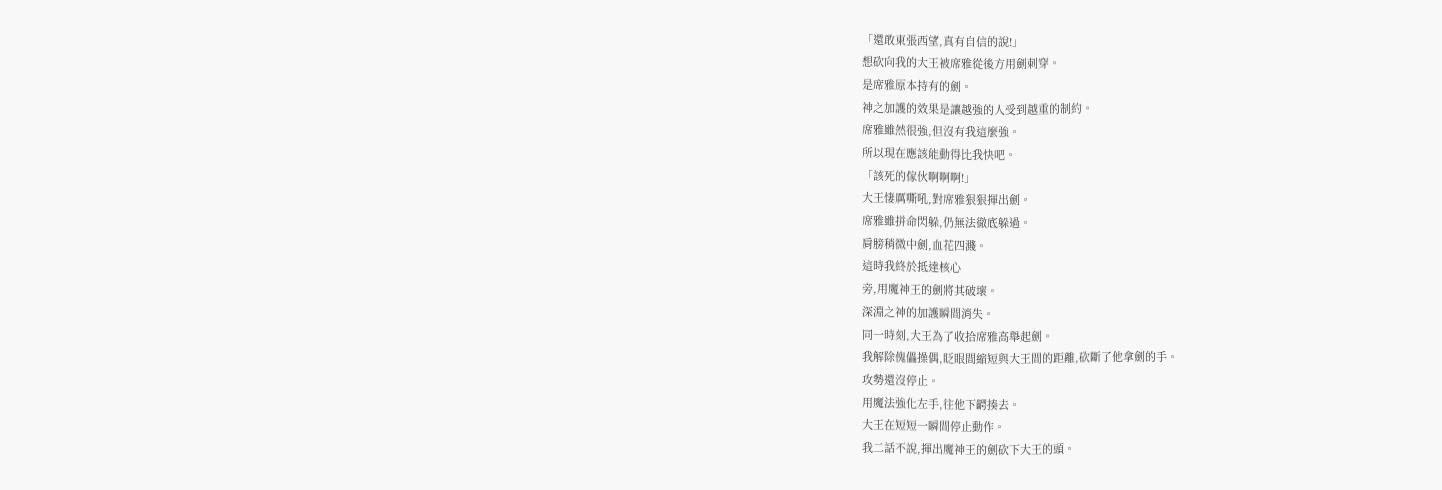「還敢東張西望,真有自信的說!」
想砍向我的大王被席雅從後方用劍刺穿。
是席雅原本持有的劍。
神之加護的效果是讓越強的人受到越重的制約。
席雅雖然很強,但沒有我這麼強。
所以現在應該能動得比我快吧。
「該死的傢伙啊啊啊!」
大王悽厲嘶吼,對席雅狠狠揮出劍。
席雅雖拼命閃躲,仍無法徹底躲過。
肩膀稍微中劍,血花四濺。
這時我終於抵達核心
旁,用魔神王的劍將其破壞。
深淵之神的加護瞬間消失。
同一時刻,大王為了收拾席雅高舉起劍。
我解除傀儡操偶,眨眼間縮短與大王間的距離,砍斷了他拿劍的手。
攻勢還沒停止。
用魔法強化左手,往他下齶揍去。
大王在短短一瞬間停止動作。
我二話不說,揮出魔神王的劍砍下大王的頭。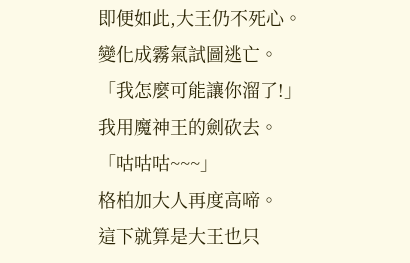即便如此,大王仍不死心。
變化成霧氣試圖逃亡。
「我怎麼可能讓你溜了!」
我用魔神王的劍砍去。
「咕咕咕~~~」
格柏加大人再度高啼。
這下就算是大王也只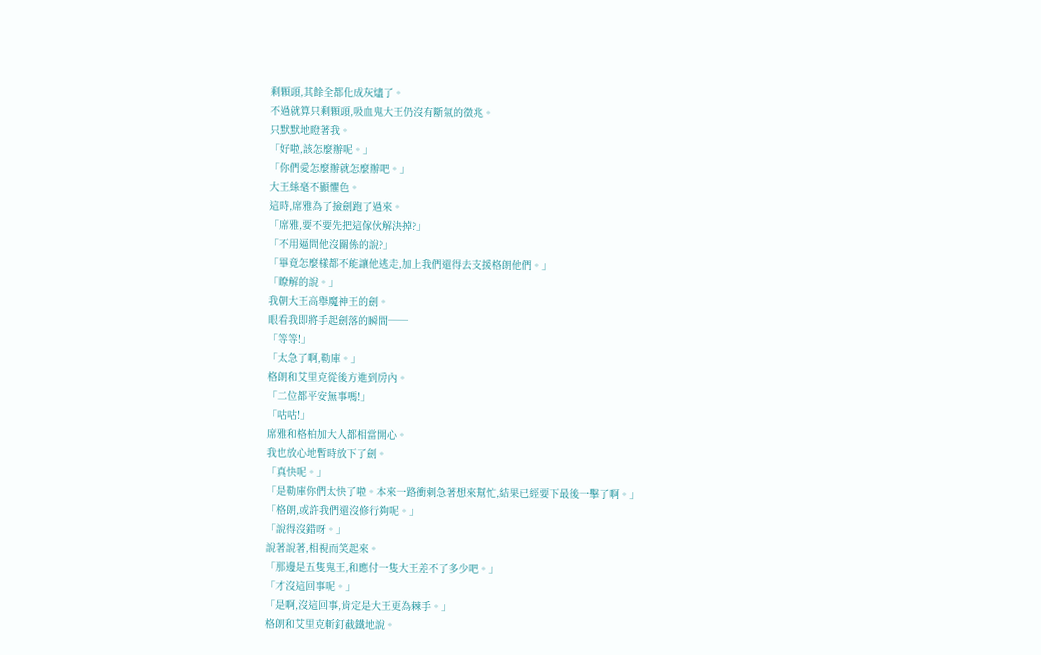剩顆頭,其餘全都化成灰燼了。
不過就算只剩顆頭,吸血鬼大王仍沒有斷氣的徵兆。
只默默地瞪著我。
「好啦,該怎麼辦呢。」
「你們愛怎麼辦就怎麼辦吧。」
大王絲毫不顯懼色。
這時,席雅為了撿劍跑了過來。
「席雅,要不要先把這傢伙解決掉?」
「不用逼問他沒關係的說?」
「畢竟怎麼樣都不能讓他逃走,加上我們還得去支援格朗他們。」
「瞭解的說。」
我朝大王高舉魔神王的劍。
眼看我即將手起劍落的瞬間──
「等等!」
「太急了啊,勒庫。」
格朗和艾里克從後方進到房內。
「二位都平安無事嗎!」
「咕咕!」
席雅和格柏加大人都相當開心。
我也放心地暫時放下了劍。
「真快呢。」
「是勒庫你們太快了啦。本來一路衝刺急著想來幫忙,結果已經要下最後一擊了啊。」
「格朗,或許我們還沒修行夠呢。」
「說得沒錯呀。」
說著說著,相視而笑起來。
「那邊是五隻鬼王,和應付一隻大王差不了多少吧。」
「才沒這回事呢。」
「是啊,沒這回事,肯定是大王更為棘手。」
格朗和艾里克斬釘截鐵地說。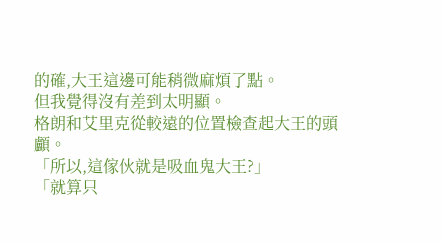的確,大王這邊可能稍微麻煩了點。
但我覺得沒有差到太明顯。
格朗和艾里克從較遠的位置檢查起大王的頭顱。
「所以,這傢伙就是吸血鬼大王?」
「就算只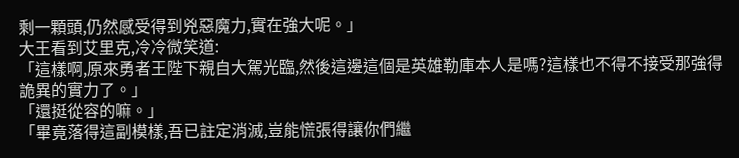剩一顆頭,仍然感受得到兇惡魔力,實在強大呢。」
大王看到艾里克,冷冷微笑道:
「這樣啊,原來勇者王陛下親自大駕光臨,然後這邊這個是英雄勒庫本人是嗎?這樣也不得不接受那強得詭異的實力了。」
「還挺從容的嘛。」
「畢竟落得這副模樣,吾已註定消滅,豈能慌張得讓你們繼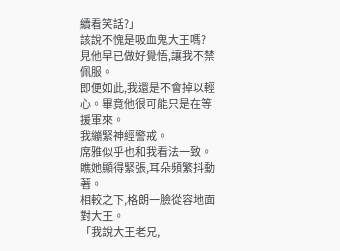續看笑話?」
該說不愧是吸血鬼大王嗎?
見他早已做好覺悟,讓我不禁佩服。
即便如此,我還是不會掉以輕心。畢竟他很可能只是在等援軍來。
我繃緊神經警戒。
席雅似乎也和我看法一致。瞧她顯得緊張,耳朵頻繁抖動著。
相較之下,格朗一臉從容地面對大王。
「我說大王老兄,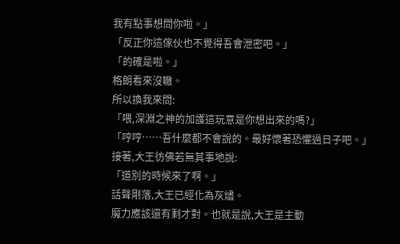我有點事想問你啦。」
「反正你這傢伙也不覺得吾會泄密吧。」
「的確是啦。」
格朗看來沒轍。
所以換我來問:
「喂,深淵之神的加護這玩意是你想出來的嗎?」
「哼哼……吾什麼都不會說的。最好懷著恐懼過日子吧。」
接著,大王彷佛若無其事地說:
「道別的時候來了啊。」
話聲剛落,大王已經化為灰燼。
魔力應該還有剩才對。也就是說,大王是主動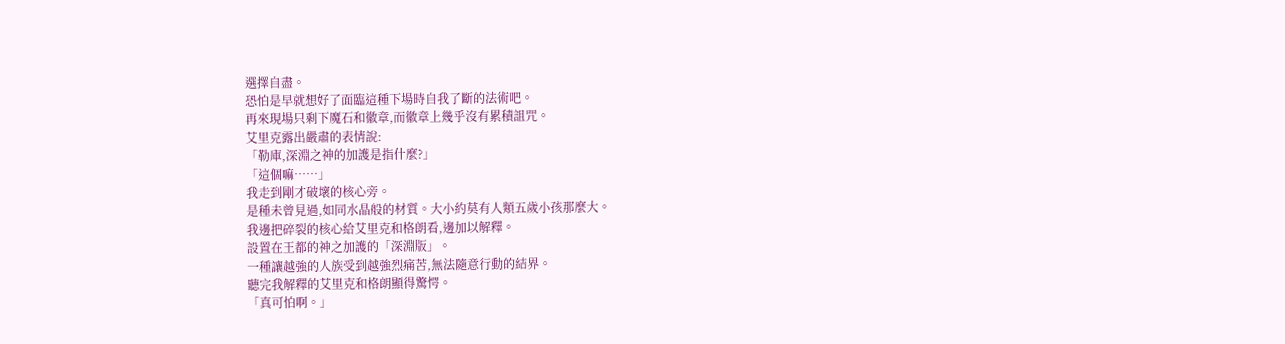選擇自盡。
恐怕是早就想好了面臨這種下場時自我了斷的法術吧。
再來現場只剩下魔石和徽章,而徽章上幾乎沒有累積詛咒。
艾里克露出嚴肅的表情說:
「勒庫,深淵之神的加護是指什麼?」
「這個嘛……」
我走到剛才破壞的核心旁。
是種未曾見過,如同水晶般的材質。大小約莫有人類五歲小孩那麼大。
我邊把碎裂的核心給艾里克和格朗看,邊加以解釋。
設置在王都的神之加護的「深淵版」。
一種讓越強的人族受到越強烈痛苦,無法隨意行動的結界。
聽完我解釋的艾里克和格朗顯得驚愕。
「真可怕啊。」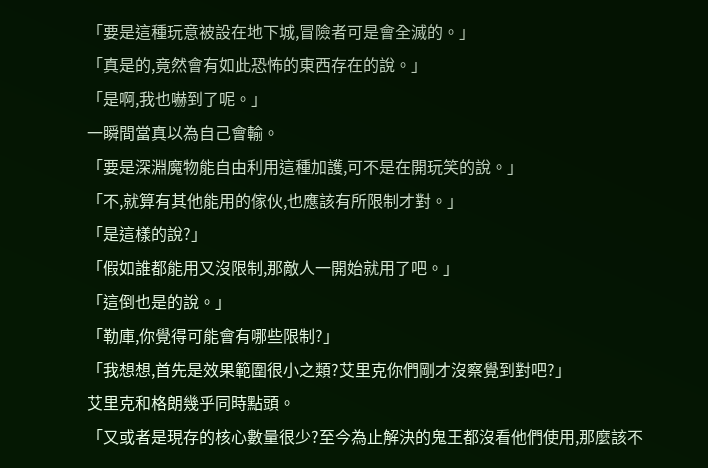「要是這種玩意被設在地下城,冒險者可是會全滅的。」
「真是的,竟然會有如此恐怖的東西存在的說。」
「是啊,我也嚇到了呢。」
一瞬間當真以為自己會輸。
「要是深淵魔物能自由利用這種加護,可不是在開玩笑的說。」
「不,就算有其他能用的傢伙,也應該有所限制才對。」
「是這樣的說?」
「假如誰都能用又沒限制,那敵人一開始就用了吧。」
「這倒也是的說。」
「勒庫,你覺得可能會有哪些限制?」
「我想想,首先是效果範圍很小之類?艾里克你們剛才沒察覺到對吧?」
艾里克和格朗幾乎同時點頭。
「又或者是現存的核心數量很少?至今為止解決的鬼王都沒看他們使用,那麼該不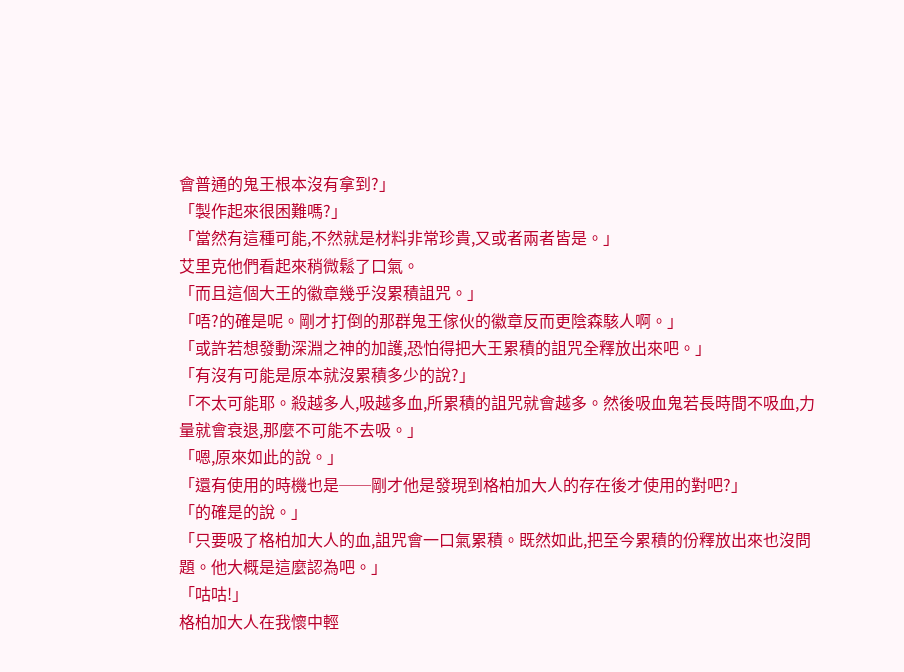會普通的鬼王根本沒有拿到?」
「製作起來很困難嗎?」
「當然有這種可能,不然就是材料非常珍貴,又或者兩者皆是。」
艾里克他們看起來稍微鬆了口氣。
「而且這個大王的徽章幾乎沒累積詛咒。」
「唔?的確是呢。剛才打倒的那群鬼王傢伙的徽章反而更陰森駭人啊。」
「或許若想發動深淵之神的加護,恐怕得把大王累積的詛咒全釋放出來吧。」
「有沒有可能是原本就沒累積多少的說?」
「不太可能耶。殺越多人,吸越多血,所累積的詛咒就會越多。然後吸血鬼若長時間不吸血,力量就會衰退,那麼不可能不去吸。」
「嗯,原來如此的說。」
「還有使用的時機也是──剛才他是發現到格柏加大人的存在後才使用的對吧?」
「的確是的說。」
「只要吸了格柏加大人的血,詛咒會一口氣累積。既然如此,把至今累積的份釋放出來也沒問題。他大概是這麼認為吧。」
「咕咕!」
格柏加大人在我懷中輕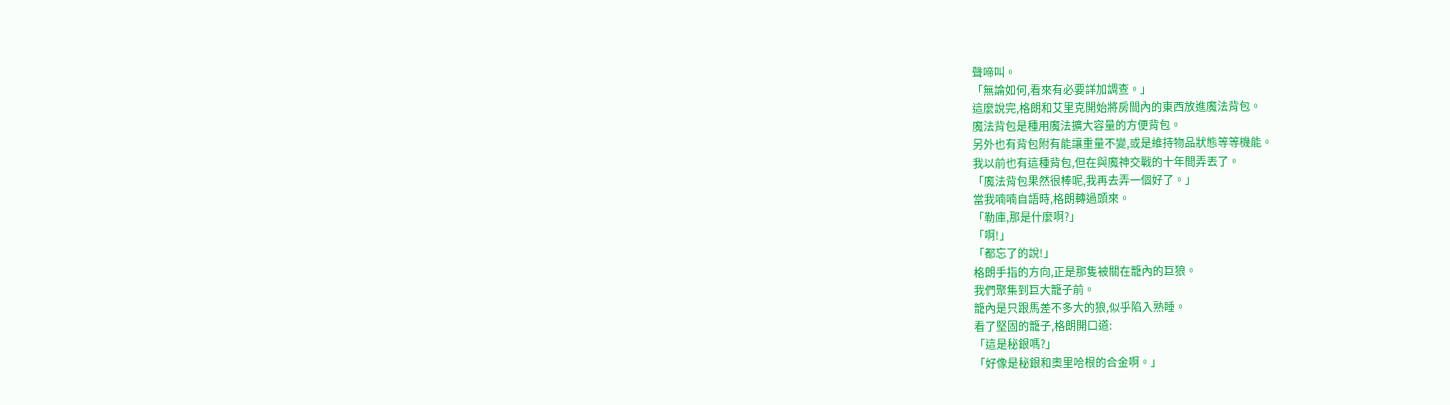聲啼叫。
「無論如何,看來有必要詳加調查。」
這麼說完,格朗和艾里克開始將房間內的東西放進魔法背包。
魔法背包是種用魔法擴大容量的方便背包。
另外也有背包附有能讓重量不變,或是維持物品狀態等等機能。
我以前也有這種背包,但在與魔神交戰的十年間弄丟了。
「魔法背包果然很棒呢,我再去弄一個好了。」
當我喃喃自語時,格朗轉過頭來。
「勒庫,那是什麼啊?」
「啊!」
「都忘了的說!」
格朗手指的方向,正是那隻被關在籠內的巨狼。
我們聚集到巨大籠子前。
籠內是只跟馬差不多大的狼,似乎陷入熟睡。
看了堅固的籠子,格朗開口道:
「這是秘銀嗎?」
「好像是秘銀和奧里哈根的合金啊。」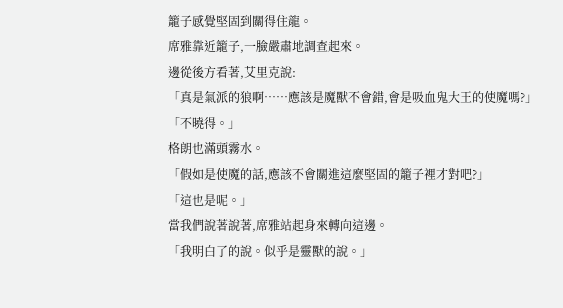籠子感覺堅固到關得住龍。
席雅靠近籠子,一臉嚴肅地調查起來。
邊從後方看著,艾里克說:
「真是氣派的狼啊……應該是魔獸不會錯,會是吸血鬼大王的使魔嗎?」
「不曉得。」
格朗也滿頭霧水。
「假如是使魔的話,應該不會關進這麼堅固的籠子裡才對吧?」
「這也是呢。」
當我們說著說著,席雅站起身來轉向這邊。
「我明白了的說。似乎是靈獸的說。」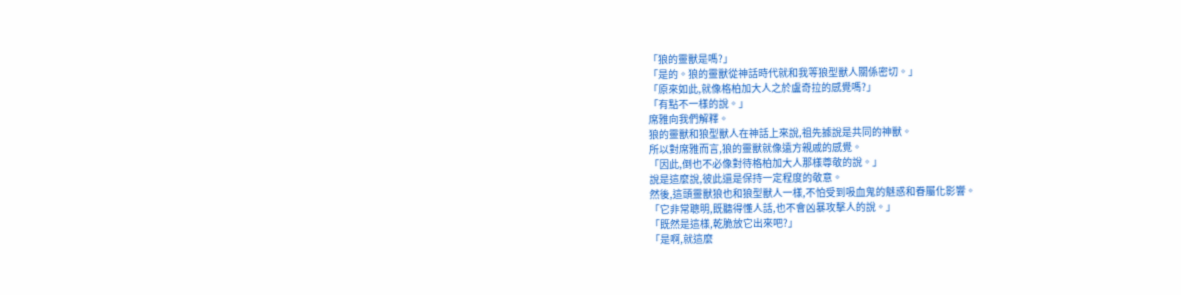「狼的靈獸是嗎?」
「是的。狼的靈獸從神話時代就和我等狼型獸人關係密切。」
「原來如此,就像格柏加大人之於盧奇拉的感覺嗎?」
「有點不一樣的說。」
席雅向我們解釋。
狼的靈獸和狼型獸人在神話上來說,祖先據說是共同的神獸。
所以對席雅而言,狼的靈獸就像遠方親戚的感覺。
「因此,倒也不必像對待格柏加大人那樣尊敬的說。」
說是這麼說,彼此還是保持一定程度的敬意。
然後,這頭靈獸狼也和狼型獸人一樣,不怕受到吸血鬼的魅惑和眷屬化影響。
「它非常聰明,既聽得懂人話,也不會凶暴攻擊人的說。」
「既然是這樣,乾脆放它出來吧?」
「是啊,就這麼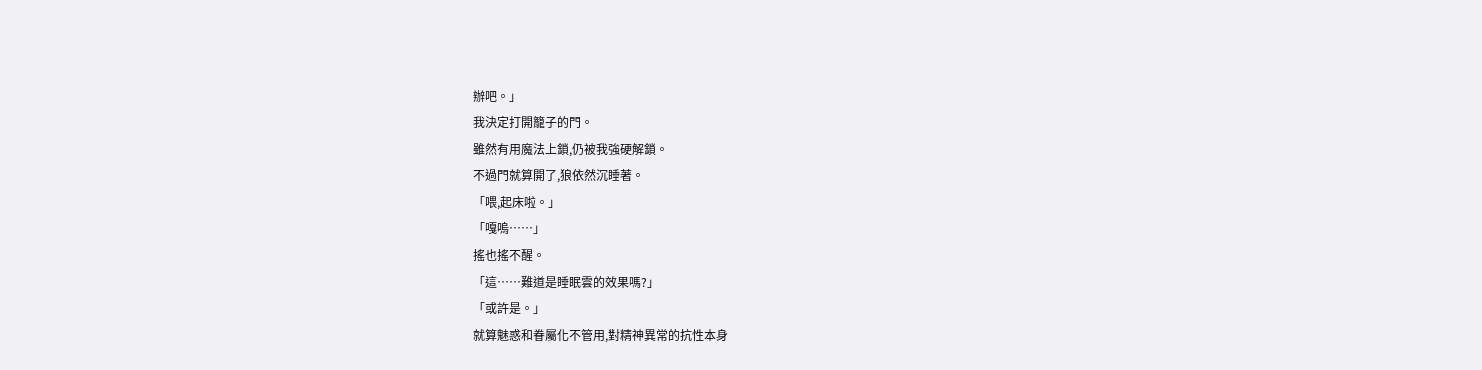辦吧。」
我決定打開籠子的門。
雖然有用魔法上鎖,仍被我強硬解鎖。
不過門就算開了,狼依然沉睡著。
「喂,起床啦。」
「嘎嗚……」
搖也搖不醒。
「這……難道是睡眠雲的效果嗎?」
「或許是。」
就算魅惑和眷屬化不管用,對精神異常的抗性本身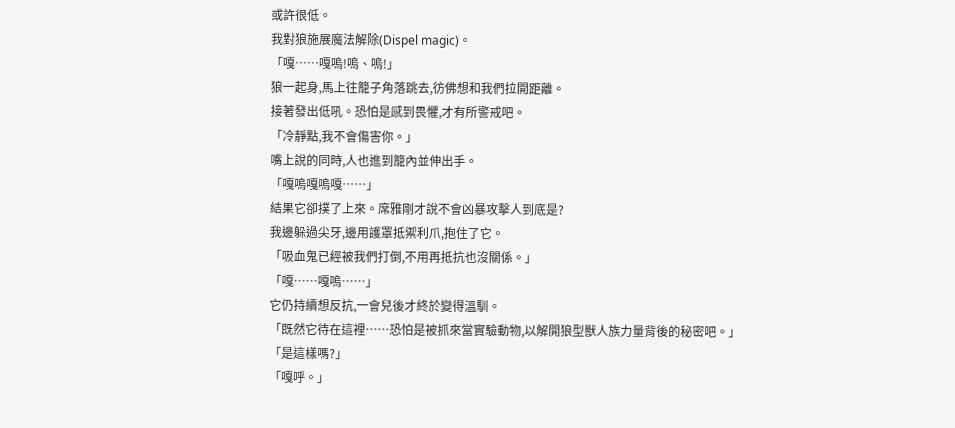或許很低。
我對狼施展魔法解除(Dispel magic)。
「嘎……嘎嗚!嗚、嗚!」
狼一起身,馬上往籠子角落跳去,彷佛想和我們拉開距離。
接著發出低吼。恐怕是感到畏懼,才有所警戒吧。
「冷靜點,我不會傷害你。」
嘴上說的同時,人也進到籠內並伸出手。
「嘎嗚嘎嗚嘎……」
結果它卻撲了上來。席雅剛才說不會凶暴攻擊人到底是?
我邊躲過尖牙,邊用護罩抵禦利爪,抱住了它。
「吸血鬼已經被我們打倒,不用再抵抗也沒關係。」
「嘎……嘎嗚……」
它仍持續想反抗,一會兒後才終於變得溫馴。
「既然它待在這裡……恐怕是被抓來當實驗動物,以解開狼型獸人族力量背後的秘密吧。」
「是這樣嗎?」
「嘎呼。」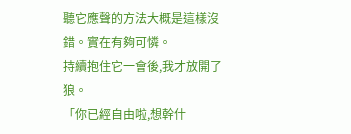聽它應聲的方法大概是這樣沒錯。實在有夠可憐。
持續抱住它一會後,我才放開了狼。
「你已經自由啦,想幹什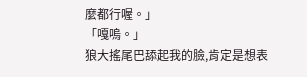麼都行喔。」
「嘎嗚。」
狼大搖尾巴舔起我的臉,肯定是想表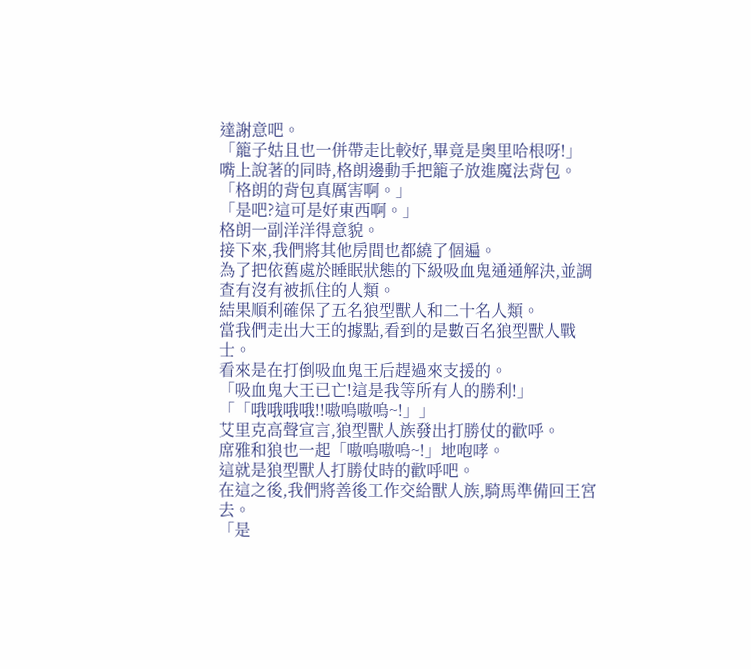達謝意吧。
「籠子姑且也一併帶走比較好,畢竟是奧里哈根呀!」
嘴上說著的同時,格朗邊動手把籠子放進魔法背包。
「格朗的背包真厲害啊。」
「是吧?這可是好東西啊。」
格朗一副洋洋得意貌。
接下來,我們將其他房間也都繞了個遍。
為了把依舊處於睡眠狀態的下級吸血鬼通通解決,並調查有沒有被抓住的人類。
結果順利確保了五名狼型獸人和二十名人類。
當我們走出大王的據點,看到的是數百名狼型獸人戰士。
看來是在打倒吸血鬼王后趕過來支援的。
「吸血鬼大王已亡!這是我等所有人的勝利!」
「「哦哦哦哦!!嗷嗚嗷嗚~!」」
艾里克高聲宣言,狼型獸人族發出打勝仗的歡呼。
席雅和狼也一起「嗷嗚嗷嗚~!」地咆哮。
這就是狼型獸人打勝仗時的歡呼吧。
在這之後,我們將善後工作交給獸人族,騎馬準備回王宮去。
「是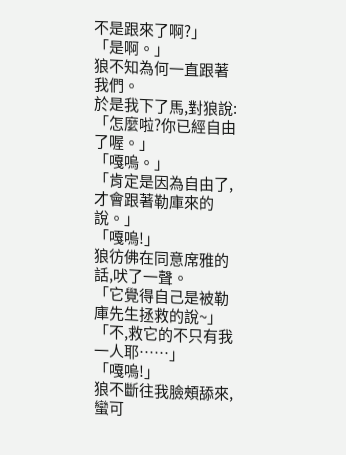不是跟來了啊?」
「是啊。」
狼不知為何一直跟著我們。
於是我下了馬,對狼說:
「怎麼啦?你已經自由了喔。」
「嘎嗚。」
「肯定是因為自由了,才會跟著勒庫來的說。」
「嘎嗚!」
狼彷佛在同意席雅的話,吠了一聲。
「它覺得自己是被勒庫先生拯救的說~」
「不,救它的不只有我一人耶……」
「嘎嗚!」
狼不斷往我臉頰舔來,蠻可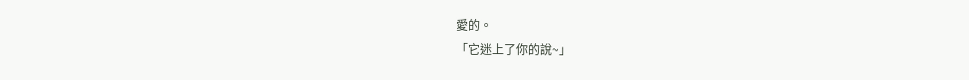愛的。
「它迷上了你的說~」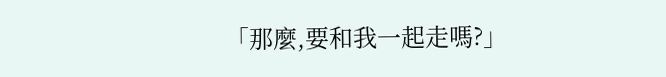「那麼,要和我一起走嗎?」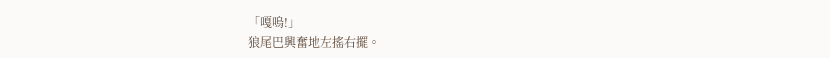「嘎嗚!」
狼尾巴興奮地左搖右擺。